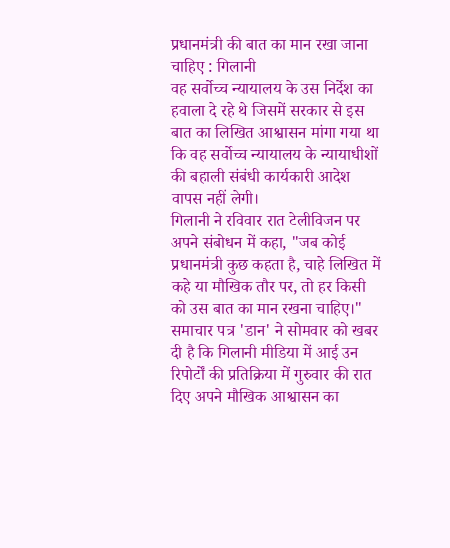प्रधानमंत्री की बात का मान रखा जाना चाहिए : गिलानी
वह सर्वोच्च न्यायालय के उस निर्देश का हवाला दे रहे थे जिसमें सरकार से इस बात का लिखित आश्वासन मांगा गया था कि वह सर्वोच्च न्यायालय के न्यायाधीशों की बहाली संबंधी कार्यकारी आदेश वापस नहीं लेगी।
गिलानी ने रविवार रात टेलीविजन पर अपने संबोधन में कहा, "जब कोई प्रधानमंत्री कुछ कहता है, चाहे लिखित में कहे या मौखिक तौर पर, तो हर किसी को उस बात का मान रखना चाहिए।"
समाचार पत्र 'डान' ने सोमवार को खबर दी है कि गिलानी मीडिया में आई उन रिपोर्टों की प्रतिक्रिया में गुरुवार की रात दिए अपने मौखिक आश्वासन का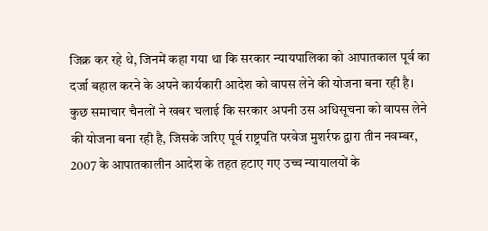जिक्र कर रहे थे, जिनमें कहा गया था कि सरकार न्यायपालिका को आपातकाल पूर्व का दर्जा बहाल करने के अपने कार्यकारी आदेश को वापस लेने की योजना बना रही है।
कुछ समाचार चैनलों ने खबर चलाई कि सरकार अपनी उस अधिसूचना को वापस लेने की योजना बना रही है, जिसके जरिए पूर्व राष्ट्रपति परवेज मुशर्रफ द्वारा तीन नवम्बर, 2007 के आपातकालीन आदेश के तहत हटाए गए उच्च न्यायालयों के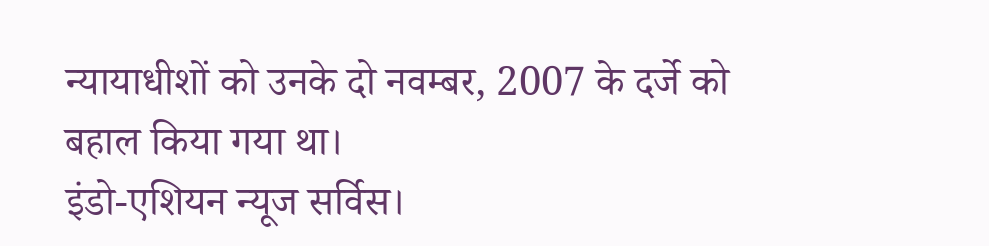न्यायाधीशों को उनके दो नवम्बर, 2007 के दर्जे को बहाल किया गया था।
इंडो-एशियन न्यूज सर्विस।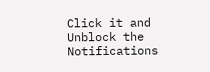Click it and Unblock the Notifications